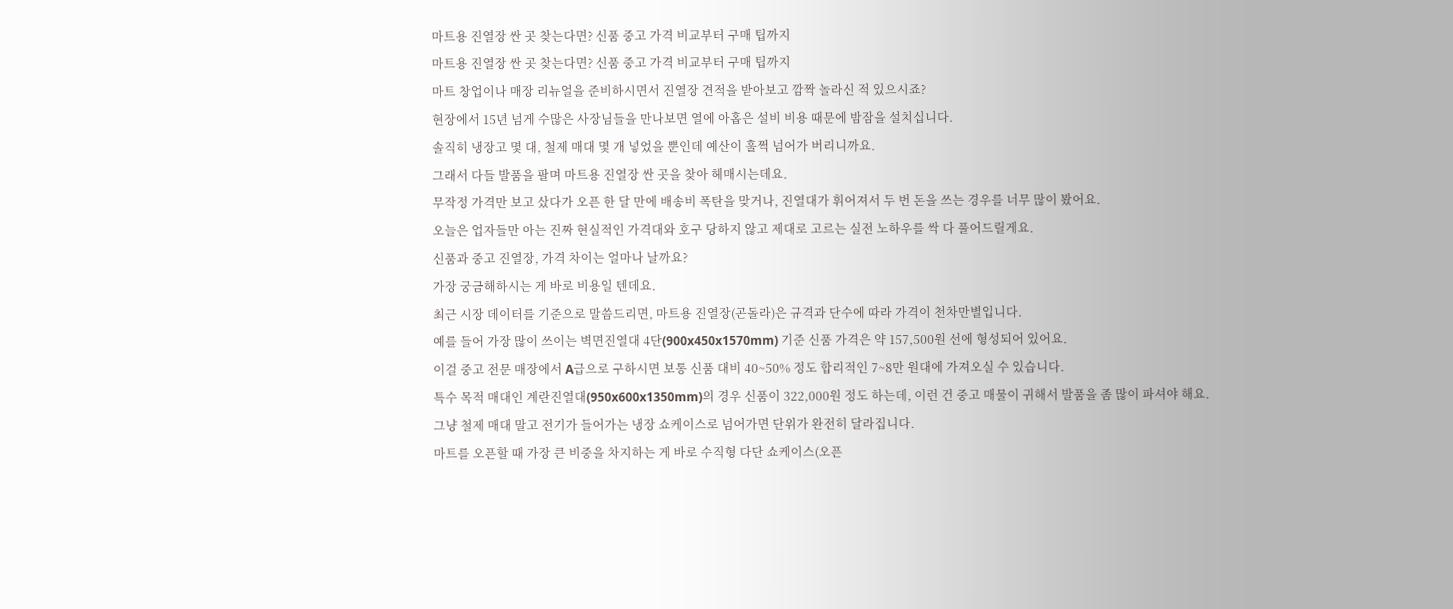마트용 진열장 싼 곳 찾는다면? 신품 중고 가격 비교부터 구매 팁까지
마트용 진열장 싼 곳 찾는다면? 신품 중고 가격 비교부터 구매 팁까지
마트 창업이나 매장 리뉴얼을 준비하시면서 진열장 견적을 받아보고 깜짝 놀라신 적 있으시죠?
현장에서 15년 넘게 수많은 사장님들을 만나보면 열에 아홉은 설비 비용 때문에 밤잠을 설치십니다.
솔직히 냉장고 몇 대, 철제 매대 몇 개 넣었을 뿐인데 예산이 훌쩍 넘어가 버리니까요.
그래서 다들 발품을 팔며 마트용 진열장 싼 곳을 찾아 헤매시는데요.
무작정 가격만 보고 샀다가 오픈 한 달 만에 배송비 폭탄을 맞거나, 진열대가 휘어져서 두 번 돈을 쓰는 경우를 너무 많이 봤어요.
오늘은 업자들만 아는 진짜 현실적인 가격대와 호구 당하지 않고 제대로 고르는 실전 노하우를 싹 다 풀어드릴게요.
신품과 중고 진열장, 가격 차이는 얼마나 날까요?
가장 궁금해하시는 게 바로 비용일 텐데요.
최근 시장 데이터를 기준으로 말씀드리면, 마트용 진열장(곤돌라)은 규격과 단수에 따라 가격이 천차만별입니다.
예를 들어 가장 많이 쓰이는 벽면진열대 4단(900x450x1570mm) 기준 신품 가격은 약 157,500원 선에 형성되어 있어요.
이걸 중고 전문 매장에서 A급으로 구하시면 보통 신품 대비 40~50% 정도 합리적인 7~8만 원대에 가져오실 수 있습니다.
특수 목적 매대인 계란진열대(950x600x1350mm)의 경우 신품이 322,000원 정도 하는데, 이런 건 중고 매물이 귀해서 발품을 좀 많이 파셔야 해요.
그냥 철제 매대 말고 전기가 들어가는 냉장 쇼케이스로 넘어가면 단위가 완전히 달라집니다.
마트를 오픈할 때 가장 큰 비중을 차지하는 게 바로 수직형 다단 쇼케이스(오픈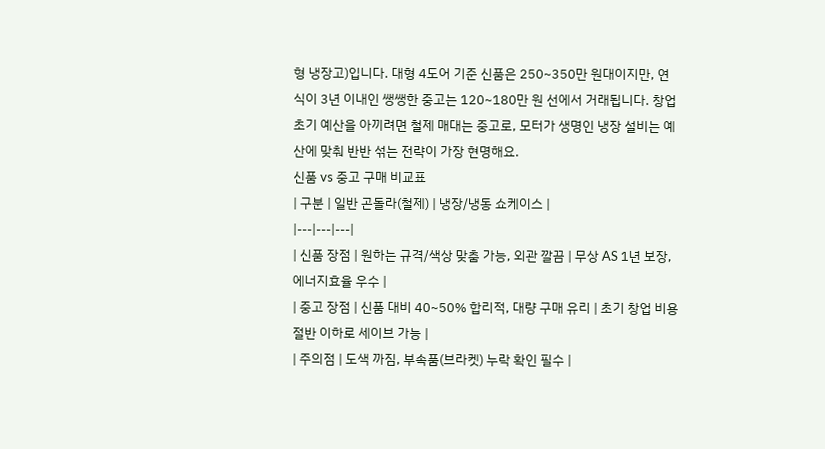형 냉장고)입니다. 대형 4도어 기준 신품은 250~350만 원대이지만, 연식이 3년 이내인 쌩쌩한 중고는 120~180만 원 선에서 거래됩니다. 창업 초기 예산을 아끼려면 철제 매대는 중고로, 모터가 생명인 냉장 설비는 예산에 맞춰 반반 섞는 전략이 가장 현명해요.
신품 vs 중고 구매 비교표
| 구분 | 일반 곤돌라(철제) | 냉장/냉동 쇼케이스 |
|---|---|---|
| 신품 장점 | 원하는 규격/색상 맞춤 가능, 외관 깔끔 | 무상 AS 1년 보장, 에너지효율 우수 |
| 중고 장점 | 신품 대비 40~50% 합리적, 대량 구매 유리 | 초기 창업 비용 절반 이하로 세이브 가능 |
| 주의점 | 도색 까짐, 부속품(브라켓) 누락 확인 필수 |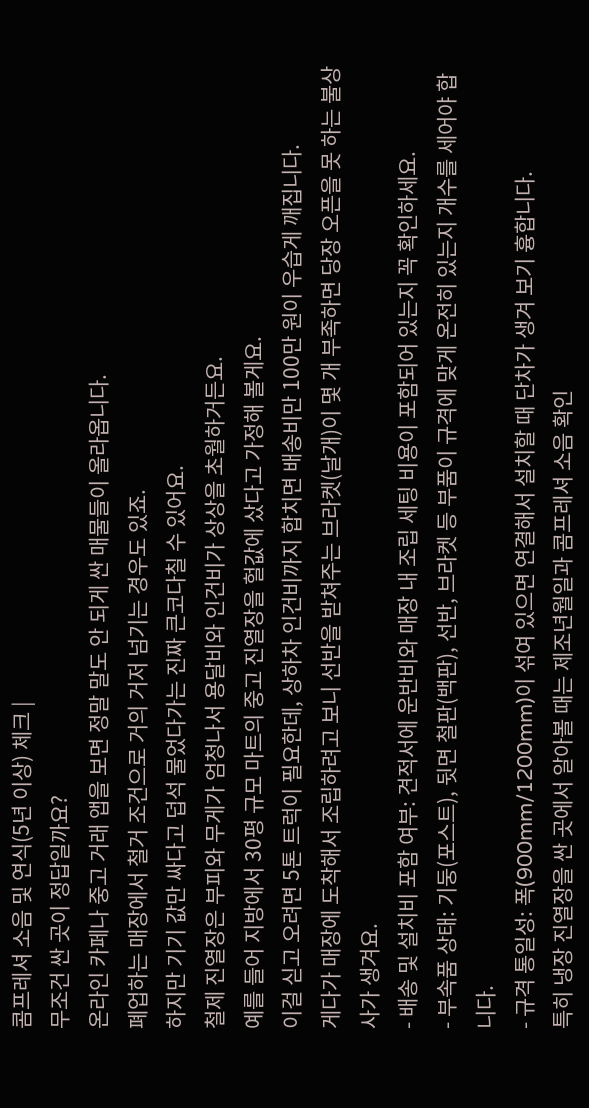콤프레셔 소음 및 연식(5년 이상) 체크 |
무조건 싼 곳이 정답일까요?
온라인 카페나 중고 거래 앱을 보면 정말 말도 안 되게 싼 매물들이 올라옵니다.
폐업하는 매장에서 철거 조건으로 거의 거저 넘기는 경우도 있죠.
하지만 기기 값만 싸다고 덥석 물었다가는 진짜 큰코다칠 수 있어요.
철제 진열장은 부피와 무게가 엄청나서 용달비와 인건비가 상상을 초월하거든요.
예를 들어 지방에서 30평 규모 마트의 중고 진열장을 헐값에 샀다고 가정해 볼게요.
이걸 싣고 오려면 5톤 트럭이 필요한데, 상하차 인건비까지 합치면 배송비만 100만 원이 우습게 깨집니다.
게다가 매장에 도착해서 조립하려고 보니 선반을 받쳐주는 브라켓(날개)이 몇 개 부족하면 당장 오픈을 못 하는 불상사가 생겨요.
- 배송 및 설치비 포함 여부: 견적서에 운반비와 매장 내 조립 세팅 비용이 포함되어 있는지 꼭 확인하세요.
- 부속품 상태: 기둥(포스트), 뒷면 철판(백판), 선반, 브라켓 등 부품이 규격에 맞게 온전히 있는지 개수를 세어야 합니다.
- 규격 통일성: 폭(900mm/1200mm)이 섞여 있으면 연결해서 설치할 때 단차가 생겨 보기 흉합니다.
특히 냉장 진열장을 싼 곳에서 알아볼 때는 제조년월일과 콤프레셔 소음 확인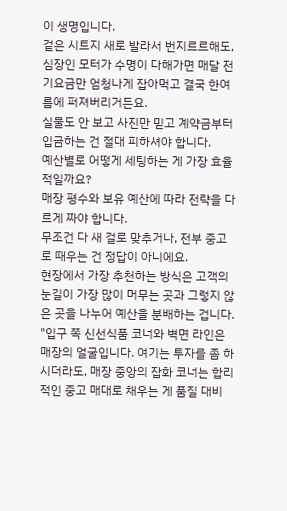이 생명입니다.
겉은 시트지 새로 발라서 번지르르해도, 심장인 모터가 수명이 다해가면 매달 전기요금만 엄청나게 잡아먹고 결국 한여름에 퍼져버리거든요.
실물도 안 보고 사진만 믿고 계약금부터 입금하는 건 절대 피하셔야 합니다.
예산별로 어떻게 세팅하는 게 가장 효율적일까요?
매장 평수와 보유 예산에 따라 전략을 다르게 짜야 합니다.
무조건 다 새 걸로 맞추거나, 전부 중고로 때우는 건 정답이 아니에요.
현장에서 가장 추천하는 방식은 고객의 눈길이 가장 많이 머무는 곳과 그렇지 않은 곳을 나누어 예산을 분배하는 겁니다.
"입구 쪽 신선식품 코너와 벽면 라인은 매장의 얼굴입니다. 여기는 투자를 좀 하시더라도, 매장 중앙의 잡화 코너는 합리적인 중고 매대로 채우는 게 품질 대비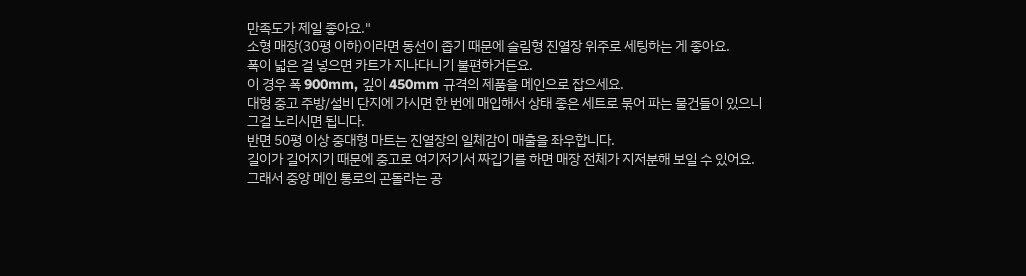만족도가 제일 좋아요."
소형 매장(30평 이하)이라면 동선이 좁기 때문에 슬림형 진열장 위주로 세팅하는 게 좋아요.
폭이 넓은 걸 넣으면 카트가 지나다니기 불편하거든요.
이 경우 폭 900mm, 깊이 450mm 규격의 제품을 메인으로 잡으세요.
대형 중고 주방/설비 단지에 가시면 한 번에 매입해서 상태 좋은 세트로 묶어 파는 물건들이 있으니 그걸 노리시면 됩니다.
반면 50평 이상 중대형 마트는 진열장의 일체감이 매출을 좌우합니다.
길이가 길어지기 때문에 중고로 여기저기서 짜깁기를 하면 매장 전체가 지저분해 보일 수 있어요.
그래서 중앙 메인 통로의 곤돌라는 공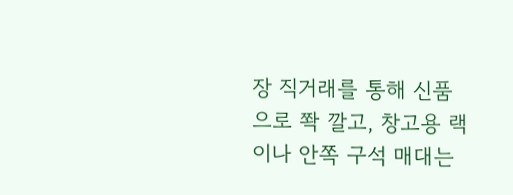장 직거래를 통해 신품으로 쫙 깔고, 창고용 랙이나 안쪽 구석 매대는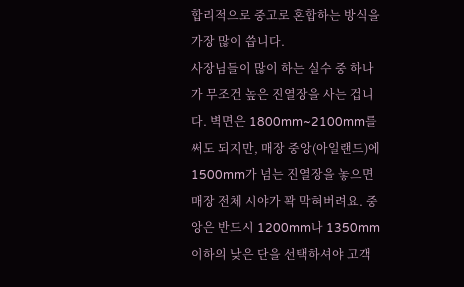합리적으로 중고로 혼합하는 방식을 가장 많이 씁니다.
사장님들이 많이 하는 실수 중 하나가 무조건 높은 진열장을 사는 겁니다. 벽면은 1800mm~2100mm를 써도 되지만, 매장 중앙(아일랜드)에 1500mm가 넘는 진열장을 놓으면 매장 전체 시야가 꽉 막혀버려요. 중앙은 반드시 1200mm나 1350mm 이하의 낮은 단을 선택하셔야 고객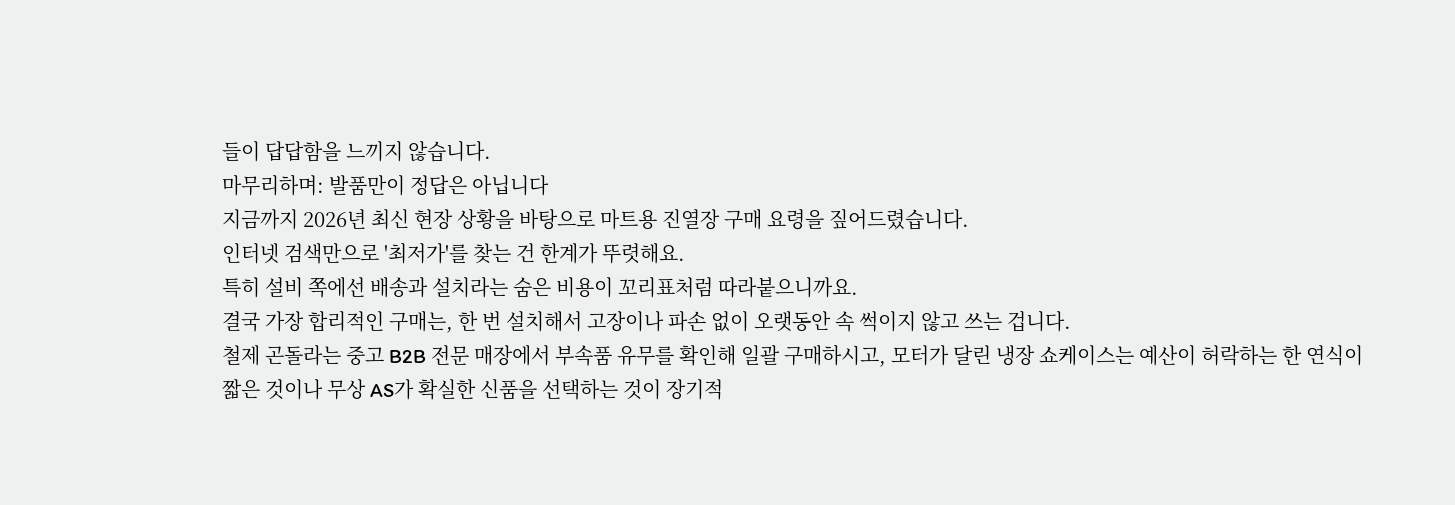들이 답답함을 느끼지 않습니다.
마무리하며: 발품만이 정답은 아닙니다
지금까지 2026년 최신 현장 상황을 바탕으로 마트용 진열장 구매 요령을 짚어드렸습니다.
인터넷 검색만으로 '최저가'를 찾는 건 한계가 뚜렷해요.
특히 설비 쪽에선 배송과 설치라는 숨은 비용이 꼬리표처럼 따라붙으니까요.
결국 가장 합리적인 구매는, 한 번 설치해서 고장이나 파손 없이 오랫동안 속 썩이지 않고 쓰는 겁니다.
철제 곤돌라는 중고 B2B 전문 매장에서 부속품 유무를 확인해 일괄 구매하시고, 모터가 달린 냉장 쇼케이스는 예산이 허락하는 한 연식이 짧은 것이나 무상 AS가 확실한 신품을 선택하는 것이 장기적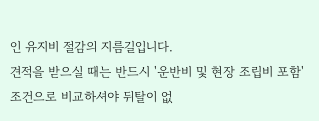인 유지비 절감의 지름길입니다.
견적을 받으실 때는 반드시 '운반비 및 현장 조립비 포함' 조건으로 비교하셔야 뒤탈이 없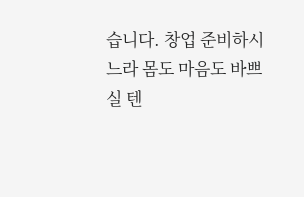습니다. 창업 준비하시느라 몸도 마음도 바쁘실 텐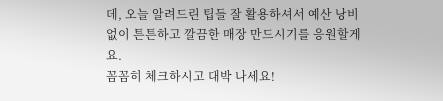데, 오늘 알려드린 팁들 잘 활용하셔서 예산 낭비 없이 튼튼하고 깔끔한 매장 만드시기를 응원할게요.
꼼꼼히 체크하시고 대박 나세요!